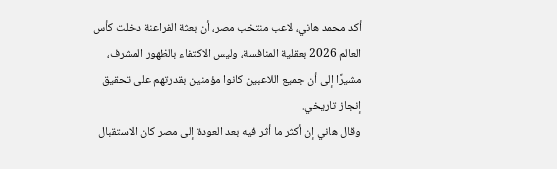أكد محمد هاني، لاعب منتخب مصر، أن بعثة الفراعنة دخلت كأس العالم 2026 بعقلية المنافسة، وليس الاكتفاء بالظهور المشرف، مشيرًا إلى أن جميع اللاعبين كانوا مؤمنين بقدرتهم على تحقيق إنجاز تاريخي.
وقال هاني إن أكثر ما أثر فيه بعد العودة إلى مصر كان الاستقبال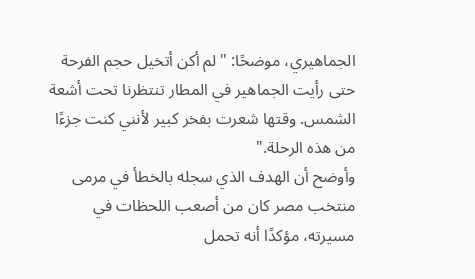الجماهيري، موضحًا: "لم أكن أتخيل حجم الفرحة حتى رأيت الجماهير في المطار تنتظرنا تحت أشعة الشمس. وقتها شعرت بفخر كبير لأنني كنت جزءًا من هذه الرحلة."
وأوضح أن الهدف الذي سجله بالخطأ في مرمى منتخب مصر كان من أصعب اللحظات في مسيرته، مؤكدًا أنه تحمل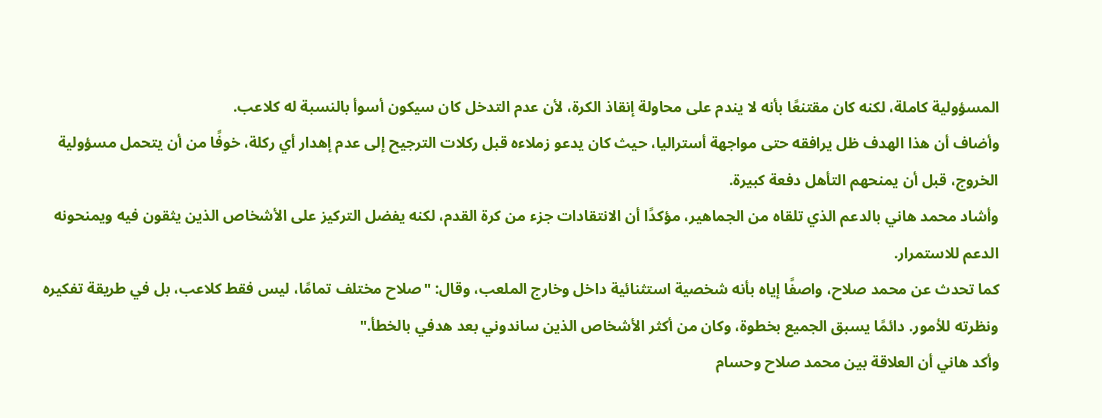المسؤولية كاملة، لكنه كان مقتنعًا بأنه لا يندم على محاولة إنقاذ الكرة، لأن عدم التدخل كان سيكون أسوأ بالنسبة له كلاعب.
وأضاف أن هذا الهدف ظل يرافقه حتى مواجهة أستراليا، حيث كان يدعو زملاءه قبل ركلات الترجيح إلى عدم إهدار أي ركلة، خوفًا من أن يتحمل مسؤولية الخروج، قبل أن يمنحهم التأهل دفعة كبيرة.
وأشاد محمد هاني بالدعم الذي تلقاه من الجماهير، مؤكدًا أن الانتقادات جزء من كرة القدم، لكنه يفضل التركيز على الأشخاص الذين يثقون فيه ويمنحونه الدعم للاستمرار.
كما تحدث عن محمد صلاح، واصفًا إياه بأنه شخصية استثنائية داخل وخارج الملعب، وقال: "صلاح مختلف تمامًا، ليس فقط كلاعب، بل في طريقة تفكيره ونظرته للأمور. دائمًا يسبق الجميع بخطوة، وكان من أكثر الأشخاص الذين ساندوني بعد هدفي بالخطأ."
وأكد هاني أن العلاقة بين محمد صلاح وحسام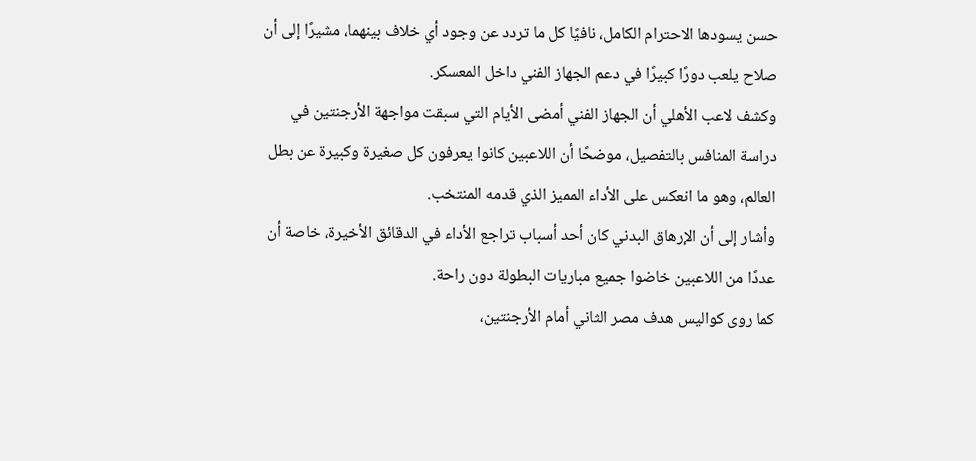حسن يسودها الاحترام الكامل، نافيًا كل ما تردد عن وجود أي خلاف بينهما، مشيرًا إلى أن صلاح يلعب دورًا كبيرًا في دعم الجهاز الفني داخل المعسكر.
وكشف لاعب الأهلي أن الجهاز الفني أمضى الأيام التي سبقت مواجهة الأرجنتين في دراسة المنافس بالتفصيل، موضحًا أن اللاعبين كانوا يعرفون كل صغيرة وكبيرة عن بطل العالم، وهو ما انعكس على الأداء المميز الذي قدمه المنتخب.
وأشار إلى أن الإرهاق البدني كان أحد أسباب تراجع الأداء في الدقائق الأخيرة، خاصة أن عددًا من اللاعبين خاضوا جميع مباريات البطولة دون راحة.
كما روى كواليس هدف مصر الثاني أمام الأرجنتين،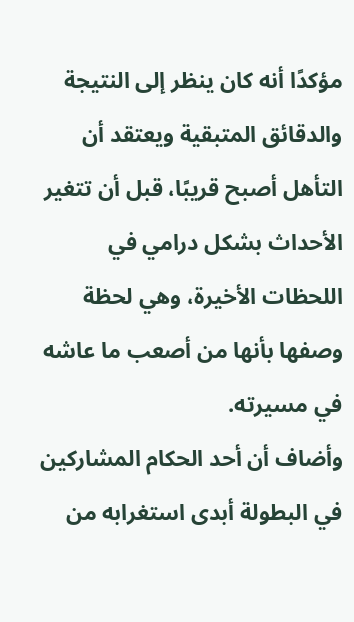مؤكدًا أنه كان ينظر إلى النتيجة والدقائق المتبقية ويعتقد أن التأهل أصبح قريبًا، قبل أن تتغير الأحداث بشكل درامي في اللحظات الأخيرة، وهي لحظة وصفها بأنها من أصعب ما عاشه في مسيرته.
وأضاف أن أحد الحكام المشاركين في البطولة أبدى استغرابه من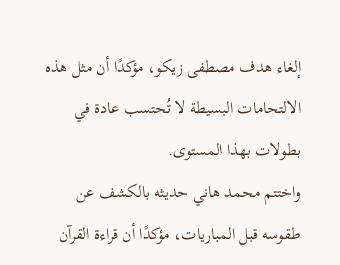إلغاء هدف مصطفى زيكو، مؤكدًا أن مثل هذه الالتحامات البسيطة لا تُحتسب عادة في بطولات بهذا المستوى.
واختتم محمد هاني حديثه بالكشف عن طقوسه قبل المباريات، مؤكدًا أن قراءة القرآن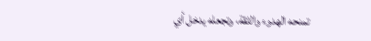تمنحه الهدوء والثقة، وتجعله يدخل أي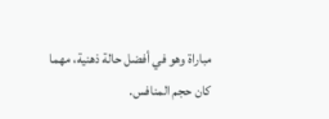مباراة وهو في أفضل حالة ذهنية، مهما كان حجم المنافس.